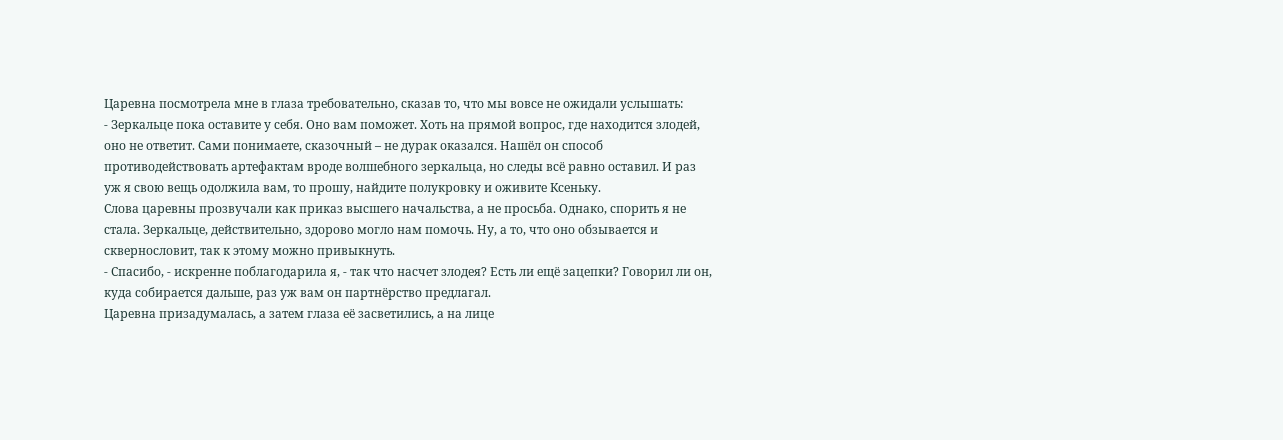Царевна посмотрела мне в глаза требовательно, сказав то, что мы вовсе не ожидали услышать:
- Зеркальце пока оставите у себя. Оно вам поможет. Хоть на прямой вопрос, где находится злодей, оно не ответит. Сами понимаете, сказочный – не дурак оказался. Нашёл он способ противодействовать артефактам вроде волшебного зеркальца, но следы всё равно оставил. И раз уж я свою вещь одолжила вам, то прошу, найдите полукровку и оживите Ксеньку.
Слова царевны прозвучали как приказ высшего начальства, а не просьба. Однако, спорить я не стала. Зеркальце, действительно, здорово могло нам помочь. Ну, а то, что оно обзывается и сквернословит, так к этому можно привыкнуть.
- Спасибо, - искренне поблагодарила я, - так что насчет злодея? Есть ли ещё зацепки? Говорил ли он, куда собирается дальше, раз уж вам он партнёрство предлагал.
Царевна призадумалась, а затем глаза её засветились, а на лице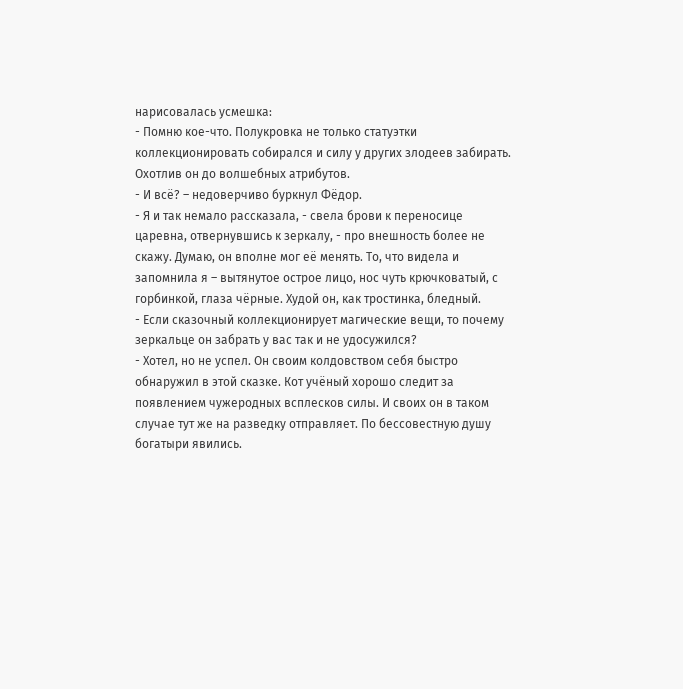нарисовалась усмешка:
- Помню кое-что. Полукровка не только статуэтки коллекционировать собирался и силу у других злодеев забирать. Охотлив он до волшебных атрибутов.
- И всё? – недоверчиво буркнул Фёдор.
- Я и так немало рассказала, - свела брови к переносице царевна, отвернувшись к зеркалу, - про внешность более не скажу. Думаю, он вполне мог её менять. То, что видела и запомнила я – вытянутое острое лицо, нос чуть крючковатый, с горбинкой, глаза чёрные. Худой он, как тростинка, бледный.
- Если сказочный коллекционирует магические вещи, то почему зеркальце он забрать у вас так и не удосужился?
- Хотел, но не успел. Он своим колдовством себя быстро обнаружил в этой сказке. Кот учёный хорошо следит за появлением чужеродных всплесков силы. И своих он в таком случае тут же на разведку отправляет. По бессовестную душу богатыри явились.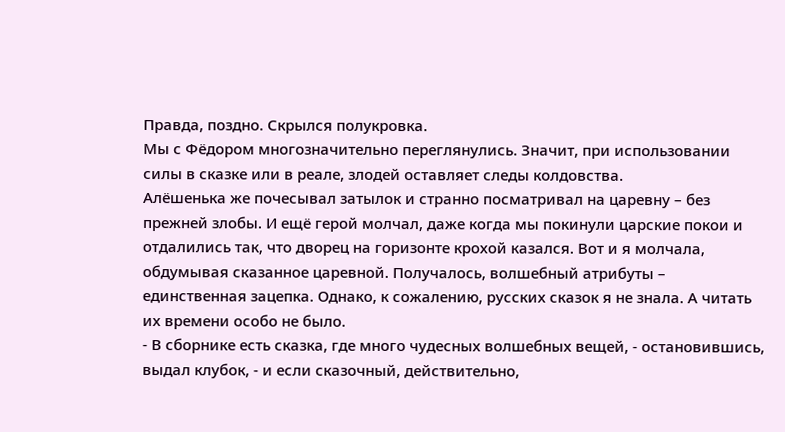Правда, поздно. Скрылся полукровка.
Мы с Фёдором многозначительно переглянулись. Значит, при использовании силы в сказке или в реале, злодей оставляет следы колдовства.
Алёшенька же почесывал затылок и странно посматривал на царевну – без прежней злобы. И ещё герой молчал, даже когда мы покинули царские покои и отдалились так, что дворец на горизонте крохой казался. Вот и я молчала, обдумывая сказанное царевной. Получалось, волшебный атрибуты – единственная зацепка. Однако, к сожалению, русских сказок я не знала. А читать их времени особо не было.
- В сборнике есть сказка, где много чудесных волшебных вещей, - остановившись, выдал клубок, - и если сказочный, действительно,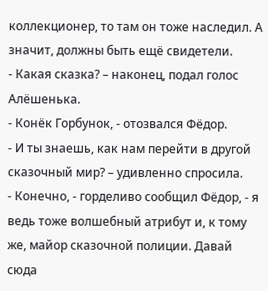коллекционер, то там он тоже наследил. А значит, должны быть ещё свидетели.
- Какая сказка? – наконец, подал голос Алёшенька.
- Конёк Горбунок, - отозвался Фёдор.
- И ты знаешь, как нам перейти в другой сказочный мир? – удивленно спросила.
- Конечно, - горделиво сообщил Фёдор, - я ведь тоже волшебный атрибут и, к тому же, майор сказочной полиции. Давай сюда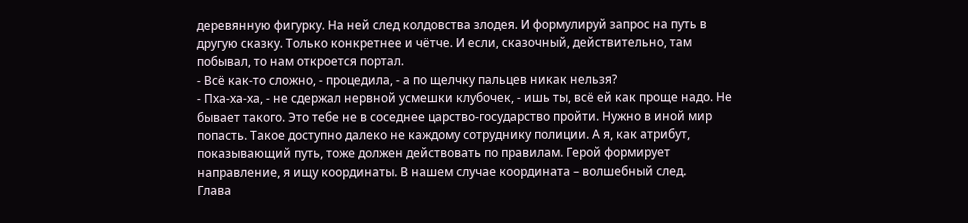деревянную фигурку. На ней след колдовства злодея. И формулируй запрос на путь в другую сказку. Только конкретнее и чётче. И если, сказочный, действительно, там побывал, то нам откроется портал.
- Всё как-то сложно, - процедила, - а по щелчку пальцев никак нельзя?
- Пха-ха-ха, - не сдержал нервной усмешки клубочек, - ишь ты, всё ей как проще надо. Не бывает такого. Это тебе не в соседнее царство-государство пройти. Нужно в иной мир попасть. Такое доступно далеко не каждому сотруднику полиции. А я, как атрибут, показывающий путь, тоже должен действовать по правилам. Герой формирует направление, я ищу координаты. В нашем случае координата – волшебный след.
Глава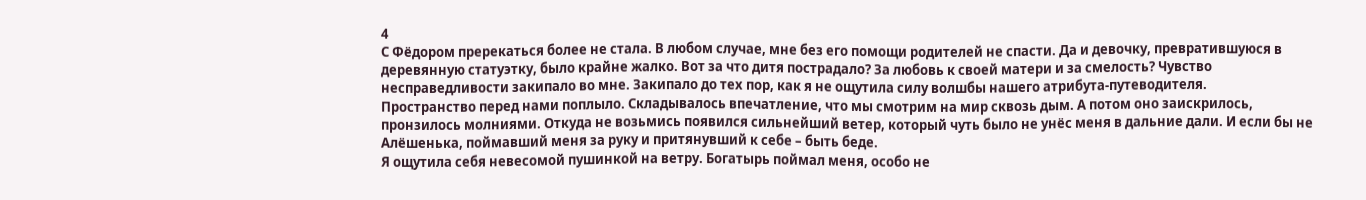4
С Фёдором пререкаться более не стала. В любом случае, мне без его помощи родителей не спасти. Да и девочку, превратившуюся в деревянную статуэтку, было крайне жалко. Вот за что дитя пострадало? За любовь к своей матери и за смелость? Чувство несправедливости закипало во мне. Закипало до тех пор, как я не ощутила силу волшбы нашего атрибута-путеводителя.
Пространство перед нами поплыло. Складывалось впечатление, что мы смотрим на мир сквозь дым. А потом оно заискрилось, пронзилось молниями. Откуда не возьмись появился сильнейший ветер, который чуть было не унёс меня в дальние дали. И если бы не Алёшенька, поймавший меня за руку и притянувший к себе – быть беде.
Я ощутила себя невесомой пушинкой на ветру. Богатырь поймал меня, особо не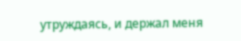утруждаясь, и держал меня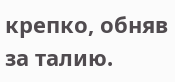крепко, обняв за талию.